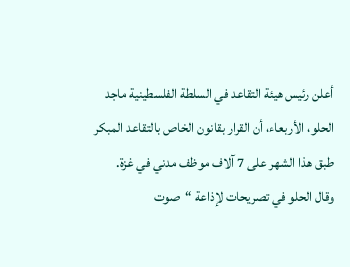أعلن رئيس هيئة التقاعد في السلطة الفلسطينية ماجد الحلو، الأربعاء، أن القرار بقانون الخاص بالتقاعد المبكر طبق هذا الشهر على 7 آلاف موظف مدني في غزة.
وقال الحلو في تصريحات لإذاعة “صوت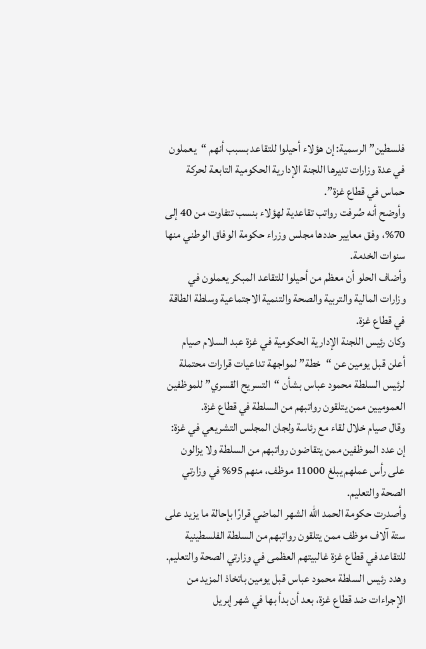فلسطين” الرسمية: إن هؤلاء أحيلوا للتقاعد بسبب أنهم “يعملون في عدة وزارات تديرها اللجنة الإدارية الحكومية التابعة لحركة حماس في قطاع غزة”.
وأوضح أنه صُرفت رواتب تقاعدية لهؤلاء بنسب تتفاوت من 40 إلى 70%، وفق معايير حددها مجلس وزراء حكومة الوفاق الوطني منها سنوات الخدمة.
وأضاف الحلو أن معظم من أحيلوا للتقاعد المبكر يعملون في وزارات المالية والتربية والصحة والتنمية الاجتماعية وسلطة الطاقة في قطاع غزة.
وكان رئيس اللجنة الإدارية الحكومية في غزة عبد السلام صيام أعلن قبل يومين عن “خطة” لمواجهة تداعيات قرارات محتملة لرئيس السلطة محمود عباس بشأن “التسريح القسري” للموظفين العموميين ممن يتلقون رواتبهم من السلطة في قطاع غزة.
وقال صيام خلال لقاء مع رئاسة ولجان المجلس التشريعي في غزة: إن عدد الموظفين ممن يتقاضون رواتبهم من السلطة ولا يزالون على رأس عملهم يبلغ 11000 موظف، منهم 95% في وزارتي الصحة والتعليم.
وأصدرت حكومة الحمد الله الشهر الماضي قرارًا بإحالة ما يزيد على ستة آلاف موظف ممن يتلقون رواتبهم من السلطة الفلسطينية للتقاعد في قطاع غزة غالبيتهم العظمى في وزارتي الصحة والتعليم.
وهدد رئيس السلطة محمود عباس قبل يومين باتخاذ المزيد من الإجراءات ضد قطاع غزة، بعد أن بدأ بها في شهر إبريل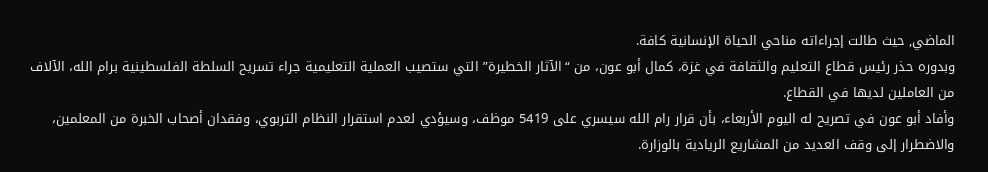الماضي, حيث طالت إجراءاته مناحي الحياة الإنسانية كافة.
وبدوره حذر رئيس قطاع التعليم والثقافة في غزة، كمال أبو عون، من “الآثار الخطيرة” التي ستصيب العملية التعليمية جراء تسريح السلطة الفلسطينية برام الله، الآلاف من العاملين لديها في القطاع.
وأفاد أبو عون في تصريح له اليوم الأربعاء، بأن قرار رام الله سيسري على 5419 موظف، وسيؤدي لعدم استقرار النظام التربوي، وفقدان أصحاب الخبرة من المعلمين، والاضطرار إلى وقف العديد من المشاريع الريادية بالوزارة.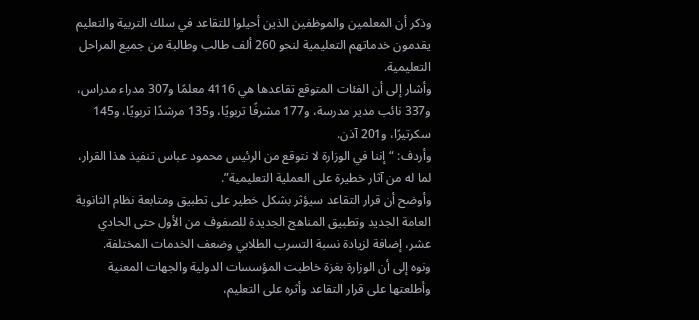وذكر أن المعلمين والموظفين الذين أحيلوا للتقاعد في سلك التربية والتعليم يقدمون خدماتهم التعليمية لنحو 260 ألف طالب وطالبة من جميع المراحل التعليمية.
وأشار إلى أن الفئات المتوقع تقاعدها هي 4116 معلمًا و307 مدراء مدراس، و337 نائب مدير مدرسة، و177 مشرفًا تربويًا، و135 مرشدًا تربويًا، و145 سكرتيرًا، و201 آذن.
وأردف: “إننا في الوزارة لا نتوقع من الرئيس محمود عباس تنفيذ هذا القرار، لما له من آثار خطيرة على العملية التعليمية”.
وأوضح أن قرار التقاعد سيؤثر بشكل خطير على تطبيق ومتابعة نظام الثانوية العامة الجديد وتطبيق المناهج الجديدة للصفوف من الأول حتى الحادي عشر، إضافة لزيادة نسبة التسرب الطلابي وضعف الخدمات المختلفة.
ونوه إلى أن الوزارة بغزة خاطبت المؤسسات الدولية والجهات المعنية وأطلعتها على قرار التقاعد وأثره على التعليم،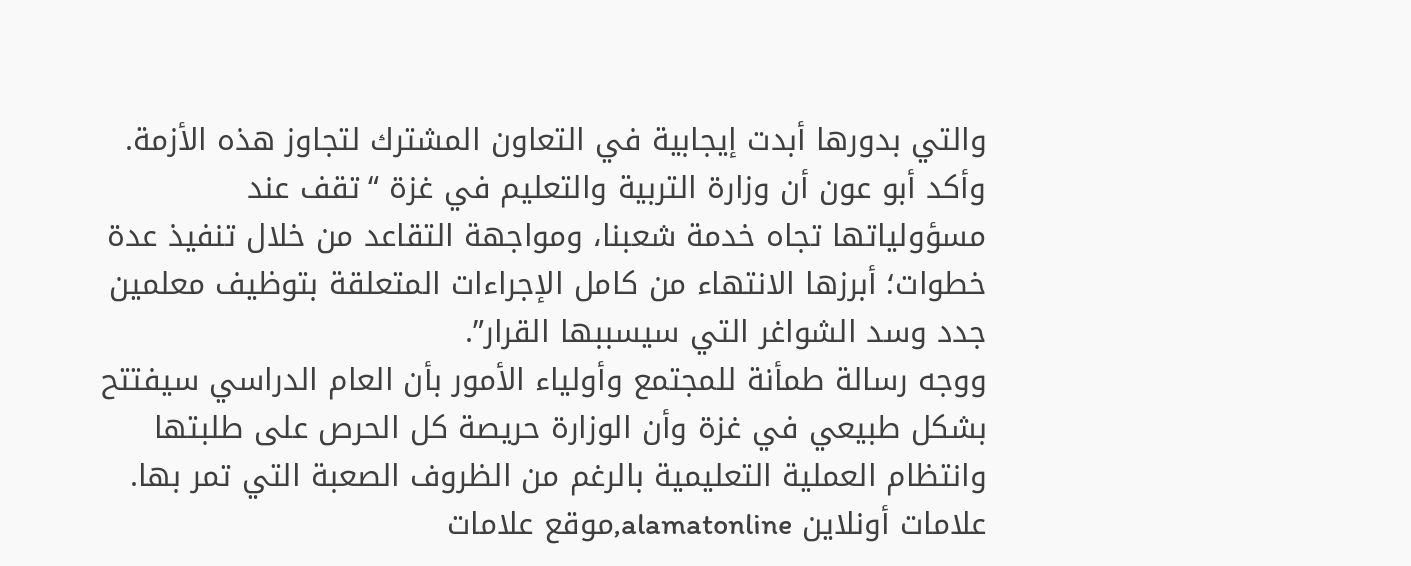والتي بدورها أبدت إيجابية في التعاون المشترك لتجاوز هذه الأزمة.
وأكد أبو عون أن وزارة التربية والتعليم في غزة “تقف عند مسؤولياتها تجاه خدمة شعبنا، ومواجهة التقاعد من خلال تنفيذ عدة خطوات؛ أبرزها الانتهاء من كامل الإجراءات المتعلقة بتوظيف معلمين جدد وسد الشواغر التي سيسببها القرار”.
ووجه رسالة طمأنة للمجتمع وأولياء الأمور بأن العام الدراسي سيفتتح بشكل طبيعي في غزة وأن الوزارة حريصة كل الحرص على طلبتها وانتظام العملية التعليمية بالرغم من الظروف الصعبة التي تمر بها.
علامات أونلاين alamatonline,موقع علامات